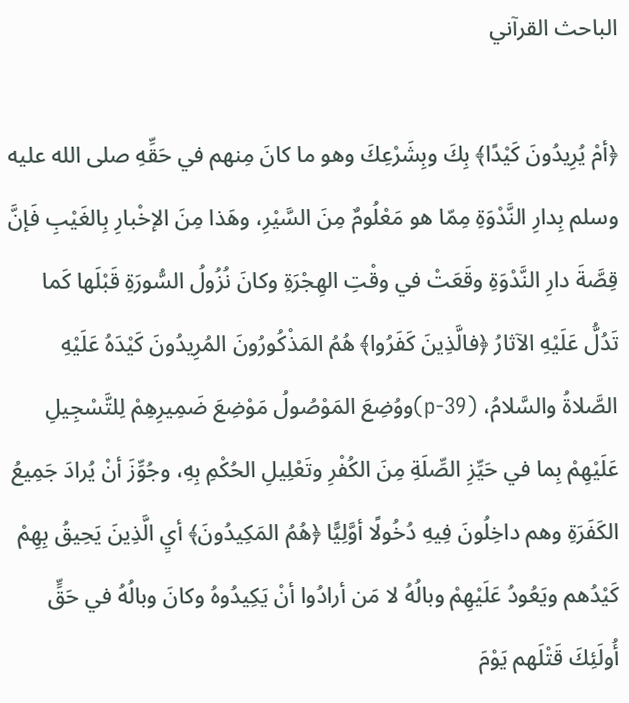الباحث القرآني

﴿أمْ يُرِيدُونَ كَيْدًا﴾ بِكَ وبِشَرْعِكَ وهو ما كانَ مِنهم في حَقِّهِ صلى الله عليه وسلم بِدارِ النَّدْوَةِ مِمّا هو مَعْلُومٌ مِنَ السَّيْرِ، وهَذا مِنَ الإخْبارِ بِالغَيْبِ فَإنَّ قِصَّةَ دارِ النَّدْوَةِ وقَعَتْ في وقْتِ الهِجْرَةِ وكانَ نُزُولُ السُّورَةِ قَبْلَها كَما تَدُلُّ عَلَيْهِ الآثارُ ﴿فالَّذِينَ كَفَرُوا﴾ هُمُ المَذْكُورُونَ المُرِيدُونَ كَيْدَهُ عَلَيْهِ الصَّلاةُ والسَّلامُ، (p-39)ووُضِعَ المَوْصُولُ مَوْضِعَ ضَمِيرِهِمْ لِلتَّسْجِيلِ عَلَيْهِمْ بِما في حَيِّزِ الصِّلَةِ مِنَ الكُفْرِ وتَعْلِيلِ الحُكْمِ بِهِ، وجُوِّزَ أنْ يُرادَ جَمِيعُ الكَفَرَةِ وهم داخِلُونَ فِيهِ دُخُولًا أوَّلِيًّا ﴿هُمُ المَكِيدُونَ﴾ أيِ الَّذِينَ يَحِيقُ بِهِمْ كَيْدُهم ويَعُودُ عَلَيْهِمْ وبالُهُ لا مَن أرادُوا أنْ يَكِيدُوهُ وكانَ وبالُهُ في حَقٍّ أُولَئِكَ قَتْلَهم يَوْمَ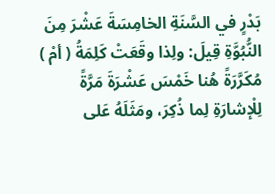بَدْرٍ في السَّنَةِ الخامِسَةَ عَشْرَ مِنَ النُّبُوَّةِ قِيلَ: ولِذا وقَعَتْ كَلِمَةُ ( أمْ ) مُكَرَّرَةً هُنا خَمْسَ عَشْرَةَ مَرَّةً لِلْإشارَةِ لِما ذُكِرَ، ومَثَلَهُ عَلى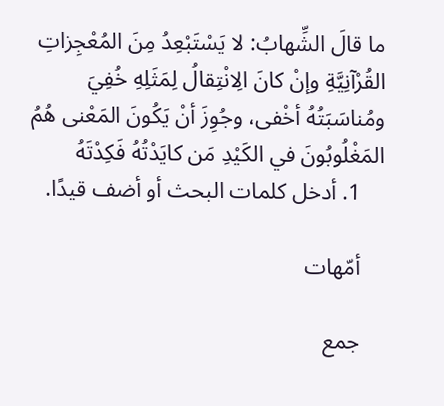ما قالَ الشِّهابُ: لا يَسْتَبْعِدُ مِنَ المُعْجِزاتِ القُرْآنِيَّةِ وإنْ كانَ الِانْتِقالُ لِمَثَلِهِ خُفِيَ ومُناسَبَتُهُ أخْفى، وجُوِزَ أنْ يَكُونَ المَعْنى هُمُ المَغْلُوبُونَ في الكَيْدِ مَن كايَدْتُهُ فَكِدْتَهُ
    1. أدخل كلمات البحث أو أضف قيدًا.

    أمّهات

    جمع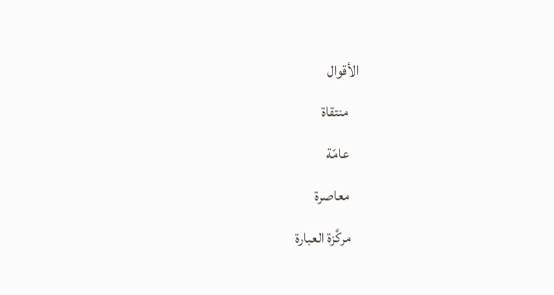الأقوال

    منتقاة

    عامّة

    معاصرة

    مركَّزة العبارة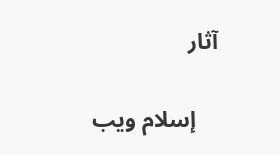آثار

    إسلام ويب